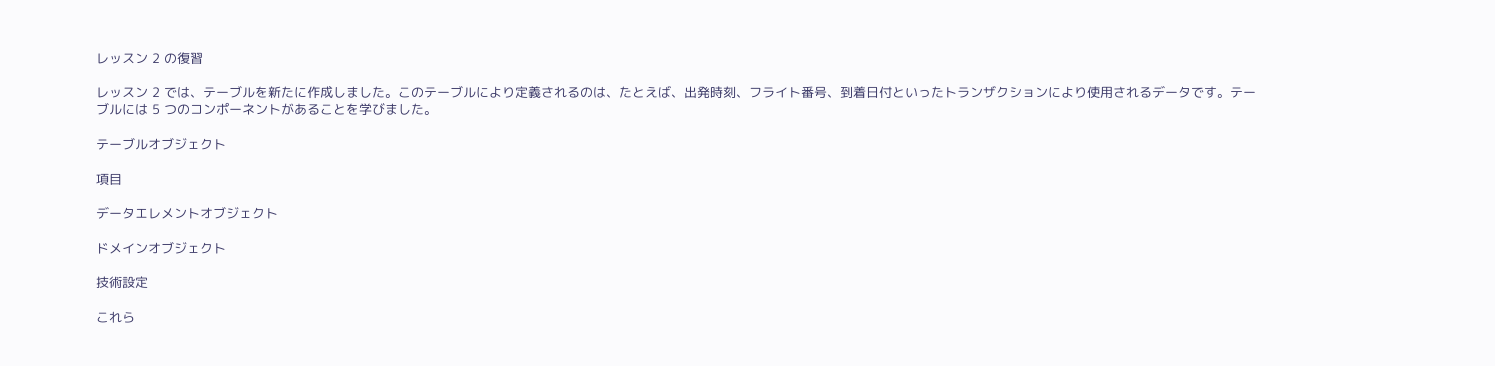レッスン 2 の復習

レッスン 2 では、テーブルを新たに作成しました。このテーブルにより定義されるのは、たとえば、出発時刻、フライト番号、到着日付といったトランザクションにより使用されるデータです。テーブルには 5 つのコンポーネントがあることを学びました。

テーブルオブジェクト

項目

データエレメントオブジェクト

ドメインオブジェクト

技術設定

これら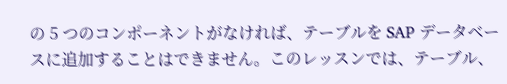の 5 つのコンポーネントがなければ、テーブルを SAP データベースに追加することはできません。このレッスンでは、テーブル、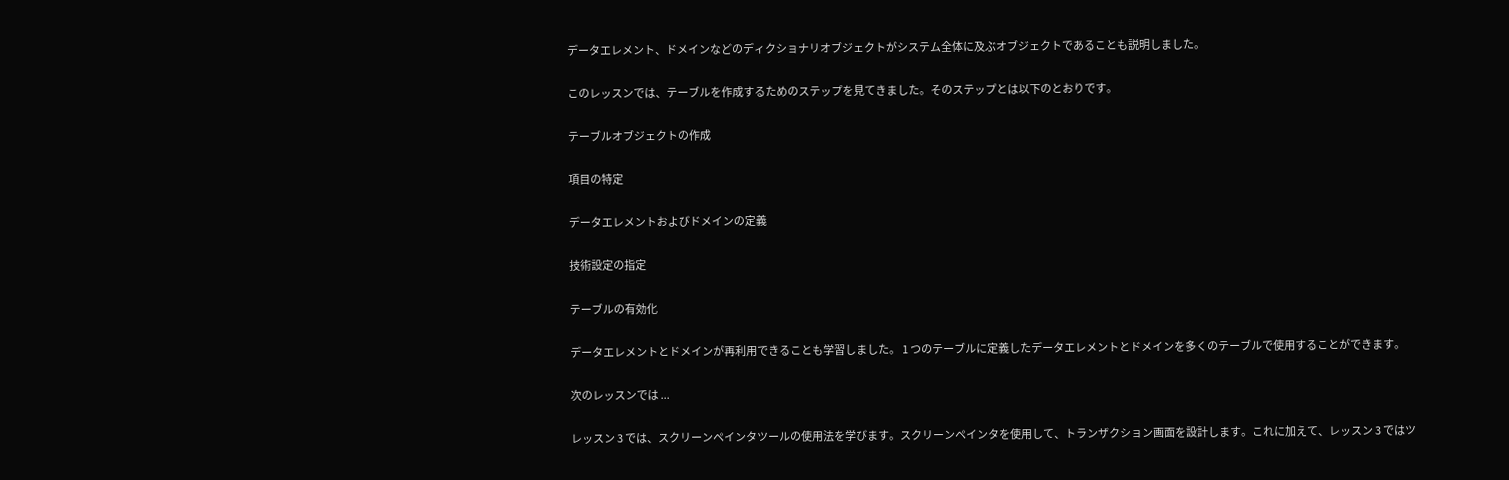データエレメント、ドメインなどのディクショナリオブジェクトがシステム全体に及ぶオブジェクトであることも説明しました。

このレッスンでは、テーブルを作成するためのステップを見てきました。そのステップとは以下のとおりです。

テーブルオブジェクトの作成

項目の特定

データエレメントおよびドメインの定義

技術設定の指定

テーブルの有効化

データエレメントとドメインが再利用できることも学習しました。 1 つのテーブルに定義したデータエレメントとドメインを多くのテーブルで使用することができます。

次のレッスンでは ...

レッスン 3 では、スクリーンペインタツールの使用法を学びます。スクリーンペインタを使用して、トランザクション画面を設計します。これに加えて、レッスン 3 ではツ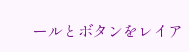ールとボタンをレイア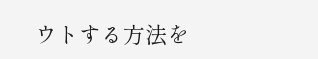ウトする方法を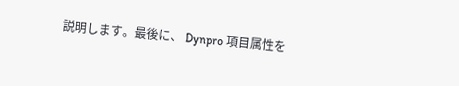説明します。最後に、 Dynpro 項目属性を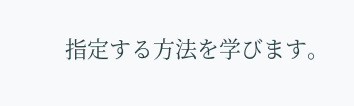指定する方法を学びます。